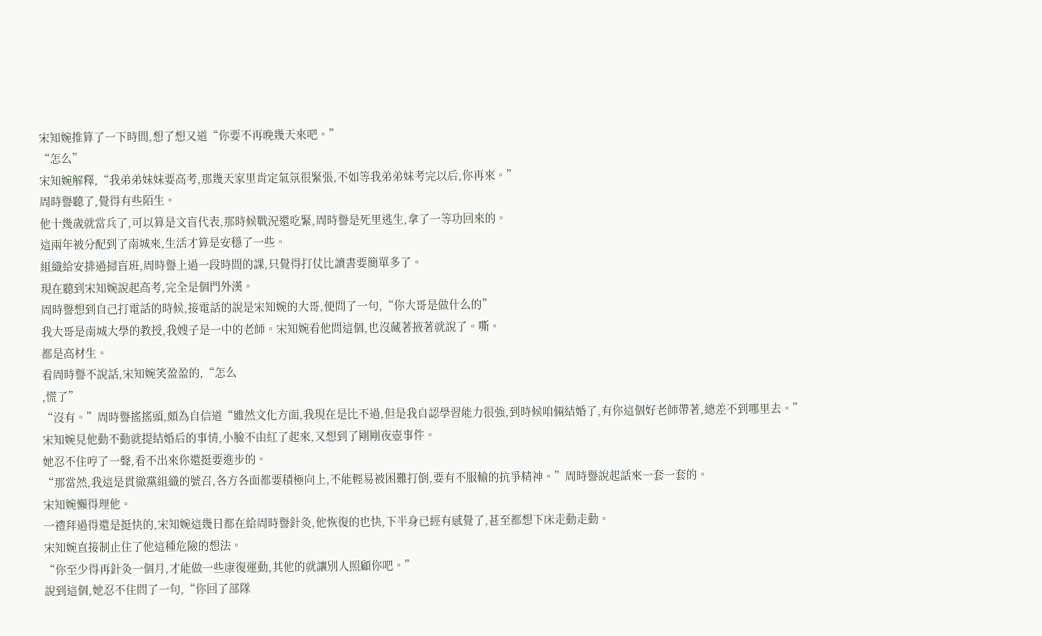宋知婉推算了一下時間,想了想又道“你要不再晚幾天來吧。”
“怎么”
宋知婉解釋,“我弟弟妹妹要高考,那幾天家里肯定氣氛很緊張,不如等我弟弟妹考完以后,你再來。”
周時譽聽了,覺得有些陌生。
他十幾歲就當兵了,可以算是文盲代表,那時候戰況還吃緊,周時譽是死里逃生,拿了一等功回來的。
這兩年被分配到了南城來,生活才算是安穩了一些。
組織給安排過掃盲班,周時譽上過一段時間的課,只覺得打仗比讀書要簡單多了。
現在聽到宋知婉說起高考,完全是個門外漢。
周時譽想到自己打電話的時候,接電話的說是宋知婉的大哥,便問了一句,“你大哥是做什么的”
我大哥是南城大學的教授,我嫂子是一中的老師。宋知婉看他問這個,也沒藏著掖著就說了。嘶。
都是高材生。
看周時譽不說話,宋知婉笑盈盈的,“怎么
,慌了”
“沒有。”周時譽搖搖頭,頗為自信道“雖然文化方面,我現在是比不過,但是我自認學習能力很強,到時候咱倆結婚了,有你這個好老師帶著,總差不到哪里去。”
宋知婉見他動不動就提結婚后的事情,小臉不由紅了起來,又想到了剛剛夜壺事件。
她忍不住哼了一聲,看不出來你還挺要進步的。
“那當然,我這是貫徹黨組織的號召,各方各面都要積極向上,不能輕易被困難打倒,要有不服輸的抗爭精神。”周時譽說起話來一套一套的。
宋知婉懶得理他。
一禮拜過得還是挺快的,宋知婉這幾日都在給周時譽針灸,他恢復的也快,下半身已經有感覺了,甚至都想下床走動走動。
宋知婉直接制止住了他這種危險的想法。
“你至少得再針灸一個月,才能做一些康復運動,其他的就讓別人照顧你吧。”
說到這個,她忍不住問了一句,“你回了部隊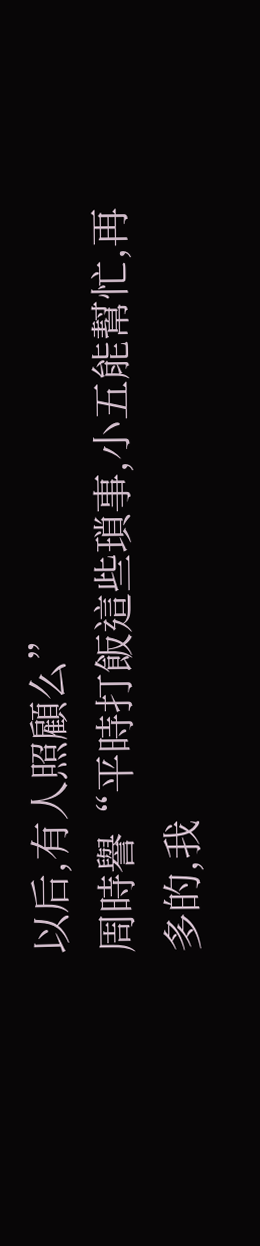以后,有人照顧么”
周時譽“平時打飯這些瑣事,小五能幫忙,再多的,我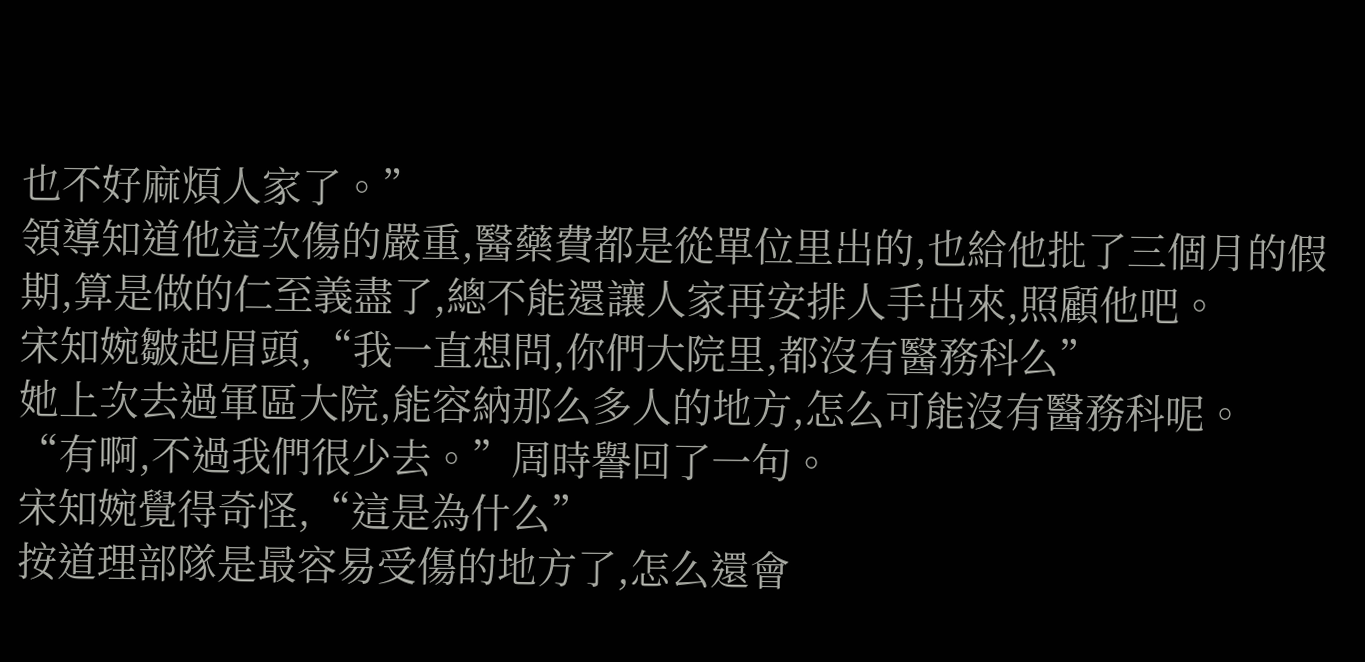也不好麻煩人家了。”
領導知道他這次傷的嚴重,醫藥費都是從單位里出的,也給他批了三個月的假期,算是做的仁至義盡了,總不能還讓人家再安排人手出來,照顧他吧。
宋知婉皺起眉頭,“我一直想問,你們大院里,都沒有醫務科么”
她上次去過軍區大院,能容納那么多人的地方,怎么可能沒有醫務科呢。
“有啊,不過我們很少去。”周時譽回了一句。
宋知婉覺得奇怪,“這是為什么”
按道理部隊是最容易受傷的地方了,怎么還會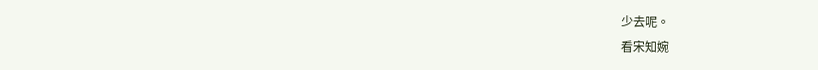少去呢。
看宋知婉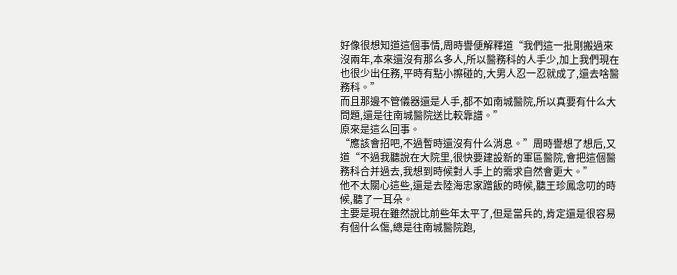好像很想知道這個事情,周時譽便解釋道“我們這一批剛搬過來沒兩年,本來還沒有那么多人,所以醫務科的人手少,加上我們現在也很少出任務,平時有點小擦碰的,大男人忍一忍就成了,還去啥醫務科。”
而且那邊不管儀器還是人手,都不如南城醫院,所以真要有什么大問題,還是往南城醫院送比較靠譜。”
原來是這么回事。
“應該會招吧,不過暫時還沒有什么消息。”周時譽想了想后,又道“不過我聽說在大院里,很快要建設新的軍區醫院,會把這個醫務科合并過去,我想到時候對人手上的需求自然會更大。”
他不太關心這些,還是去陸海忠家蹭飯的時候,聽王珍鳳念叨的時候,聽了一耳朵。
主要是現在雖然說比前些年太平了,但是當兵的,肯定還是很容易有個什么傷,總是往南城醫院跑,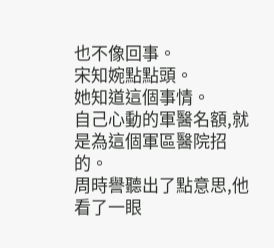也不像回事。
宋知婉點點頭。
她知道這個事情。
自己心動的軍醫名額,就是為這個軍區醫院招的。
周時譽聽出了點意思,他看了一眼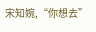宋知婉,“你想去”